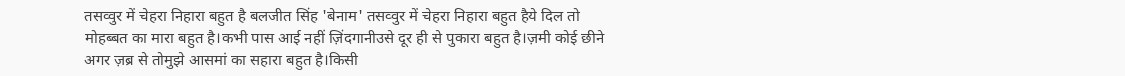तसव्वुर में चेहरा निहारा बहुत है बलजीत सिंह 'बेनाम' तसव्वुर में चेहरा निहारा बहुत हैये दिल तो मोहब्बत का मारा बहुत है।कभी पास आई नहीं ज़िंदगानीउसे दूर ही से पुकारा बहुत है।ज़मी कोई छीने अगर ज़ब्र से तोमुझे आसमां का सहारा बहुत है।किसी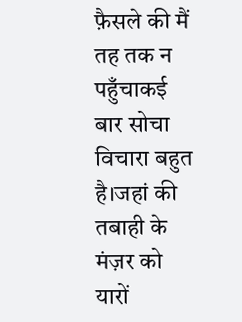फ़ैसले की मैं तह तक न पहुँचाकई बार सोचा विचारा बहुत है।जहां की तबाही के मंज़र को यारों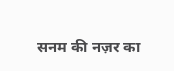सनम की नज़र का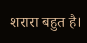शरारा बहुत है।